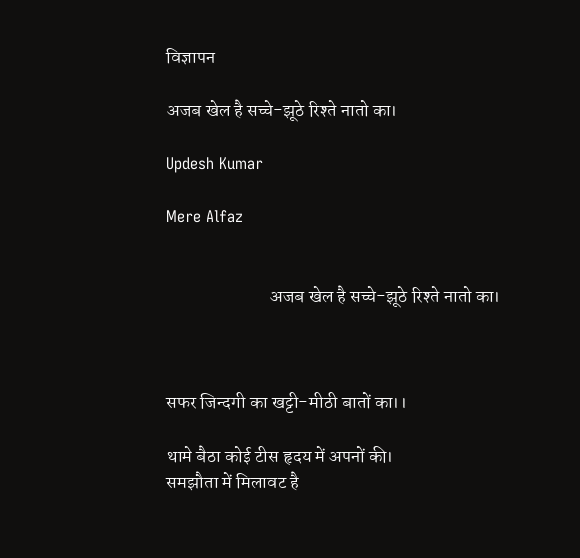विज्ञापन

अजब खेल है सच्चे-झूठे रिश्ते नातो का।

Updesh Kumar

Mere Alfaz


                            अजब खेल है सच्चे-झूठे रिश्ते नातो का।



सफर जिन्दगी का खट्टी-मीठी बातों का।।

थामे बैठा कोई टीस हृदय में अपनों की।
समझौता में मिलावट है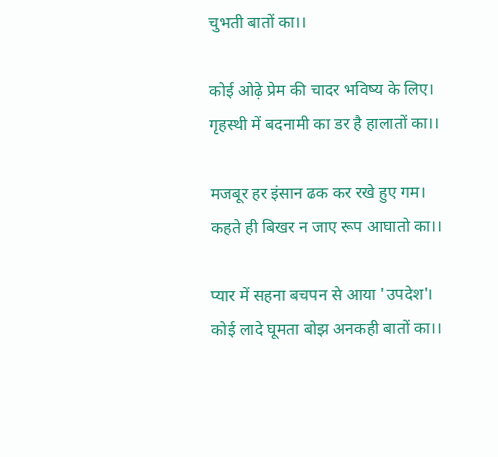चुभती बातों का।।

कोई ओढ़े प्रेम की चादर भविष्य के लिए।
गृहस्थी में बदनामी का डर है हालातों का।।

मजबूर हर इंसान ढक कर रखे हुए गम।
कहते ही बिखर न जाए रूप आघातो का।।

प्यार में सहना बचपन से आया 'उपदेश'।
कोई लादे घूमता बोझ अनकही बातों का।।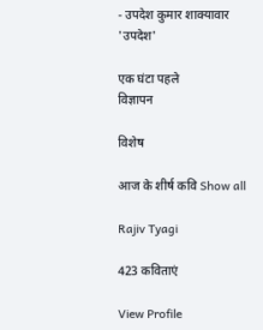- उपदेश कुमार शाक्यावार 'उपदेश'

एक घंटा पहले
विज्ञापन

विशेष

आज के शीर्ष कवि Show all

Rajiv Tyagi

423 कविताएं

View Profile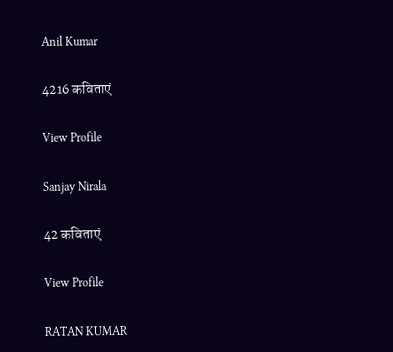Anil Kumar

4216 कविताएं

View Profile

Sanjay Nirala

42 कविताएं

View Profile

RATAN KUMAR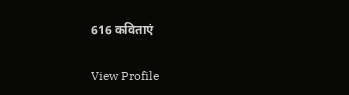616 कविताएं

View Profile